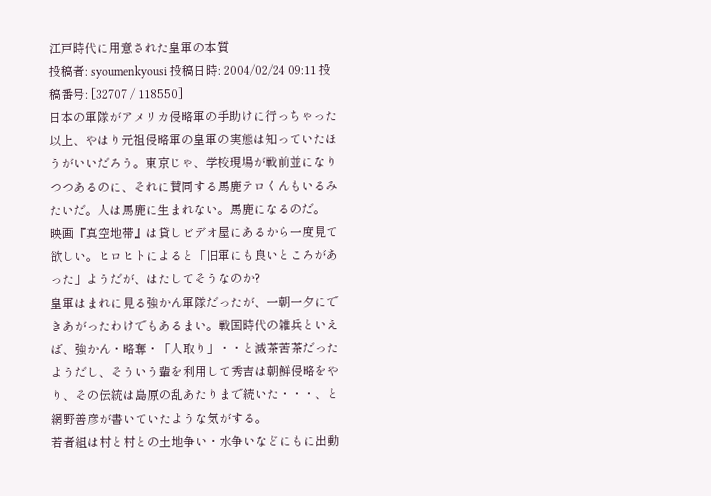江戸時代に用意された皇軍の本質
投稿者: syoumenkyousi 投稿日時: 2004/02/24 09:11 投稿番号: [32707 / 118550]
日本の軍隊がアメリカ侵略軍の手助けに行っちゃった以上、やはり元祖侵略軍の皇軍の実態は知っていたほうがいいだろう。東京じゃ、学校現場が戦前並になりつつあるのに、それに賛同する馬鹿テロくんもいるみたいだ。人は馬鹿に生まれない。馬鹿になるのだ。
映画『真空地帯』は貸しビデオ屋にあるから一度見て欲しい。ヒロヒトによると「旧軍にも良いところがあった」ようだが、はたしてそうなのか?
皇軍はまれに見る強かん軍隊だったが、一朝一夕にできあがったわけでもあるまい。戦国時代の雑兵といえば、強かん・略奪・「人取り」・・と滅茶苦茶だったようだし、そういう輩を利用して秀吉は朝鮮侵略をやり、その伝統は島原の乱あたりまで続いた・・・、と網野善彦が書いていたような気がする。
若者組は村と村との土地争い・水争いなどにもに出動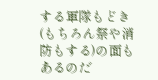する軍隊もどき(もちろん祭や消防もする)の面もあるのだ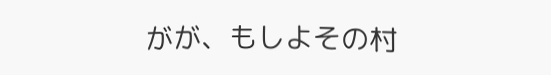がが、もしよその村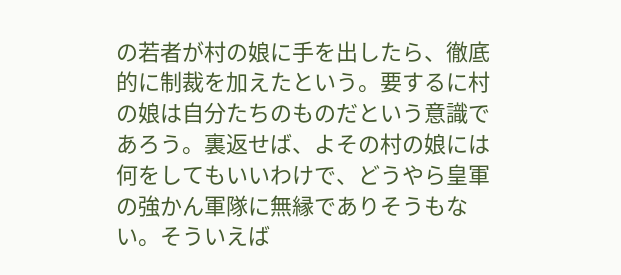の若者が村の娘に手を出したら、徹底的に制裁を加えたという。要するに村の娘は自分たちのものだという意識であろう。裏返せば、よその村の娘には何をしてもいいわけで、どうやら皇軍の強かん軍隊に無縁でありそうもない。そういえば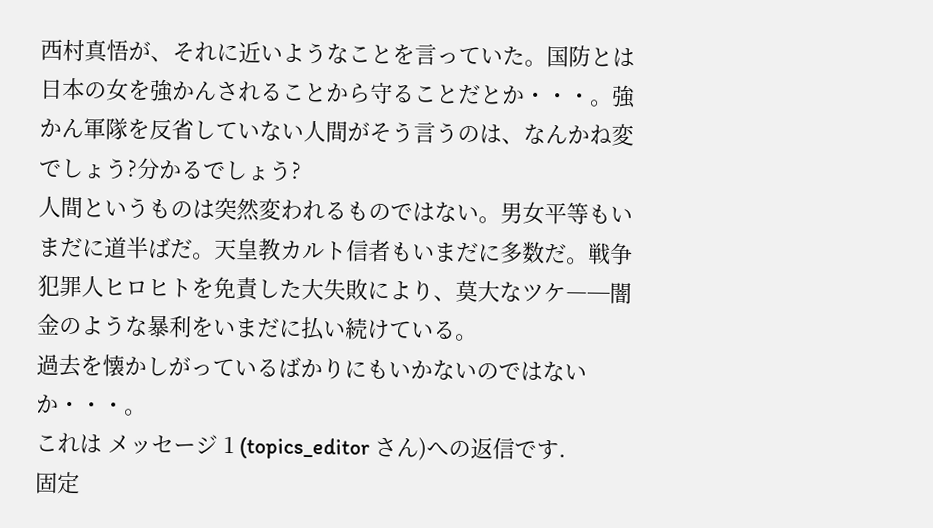西村真悟が、それに近いようなことを言っていた。国防とは日本の女を強かんされることから守ることだとか・・・。強かん軍隊を反省していない人間がそう言うのは、なんかね変でしょう?分かるでしょう?
人間というものは突然変われるものではない。男女平等もいまだに道半ばだ。天皇教カルト信者もいまだに多数だ。戦争犯罪人ヒロヒトを免責した大失敗により、莫大なツケ―─闇金のような暴利をいまだに払い続けている。
過去を懐かしがっているばかりにもいかないのではないか・・・。
これは メッセージ 1 (topics_editor さん)への返信です.
固定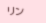リン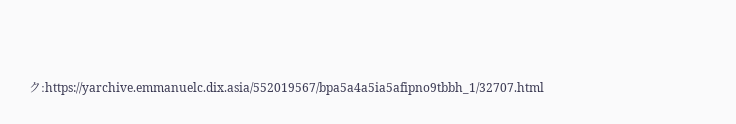ク:https://yarchive.emmanuelc.dix.asia/552019567/bpa5a4a5ia5afipno9tbbh_1/32707.html